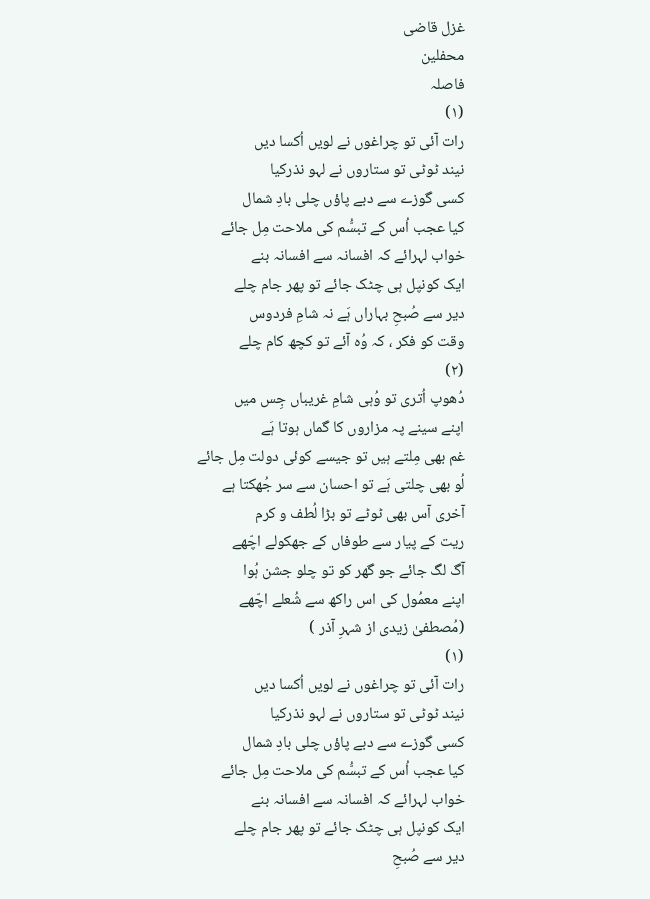غزل قاضی
محفلین
فاصلہ
(۱)
رات آئی تو چراغوں نے لویں اُکسا دیں
نیند ٹوٹی تو ستاروں نے لہو نذرکیا
کسی گوزے سے دبے پاؤں چلی بادِ شمال
کیا عجب اُس کے تبسُّم کی ملاحت مِل جائے
خواب لہرائے کہ افسانہ سے افسانہ بنے
ایک کونپل ہی چٹک جائے تو پھر جام چلے
دیر سے صُبحِ بہاراں ہَے نہ شامِ فردوس
وقت کو فکر ، کہ وُہ آئے تو کچھ کام چلے
(۲)
دُھوپ اُتری تو وُہی شامِ غریباں جِس میں
اپنے سینے پہ مزاروں کا گماں ہوتا ہَے
غم بھی مِلتے ہیں تو جیسے کوئی دولت مِل جائے
لُو بھی چلتی ہَے تو احسان سے سر جُھکتا ہے
آخری آس بھی ٹوٹے تو بڑا لُطف و کرم
ریت کے پیار سے طوفاں کے جھکولے اچّھے
آگ لگ جائے جو گھر کو تو چلو جشن ہُوا
اپنے معمُول کی اس راکھ سے شُعلے اچّھے
(مُصطفیٰ زیدی از شہرِ آذر )
(۱)
رات آئی تو چراغوں نے لویں اُکسا دیں
نیند ٹوٹی تو ستاروں نے لہو نذرکیا
کسی گوزے سے دبے پاؤں چلی بادِ شمال
کیا عجب اُس کے تبسُّم کی ملاحت مِل جائے
خواب لہرائے کہ افسانہ سے افسانہ بنے
ایک کونپل ہی چٹک جائے تو پھر جام چلے
دیر سے صُبحِ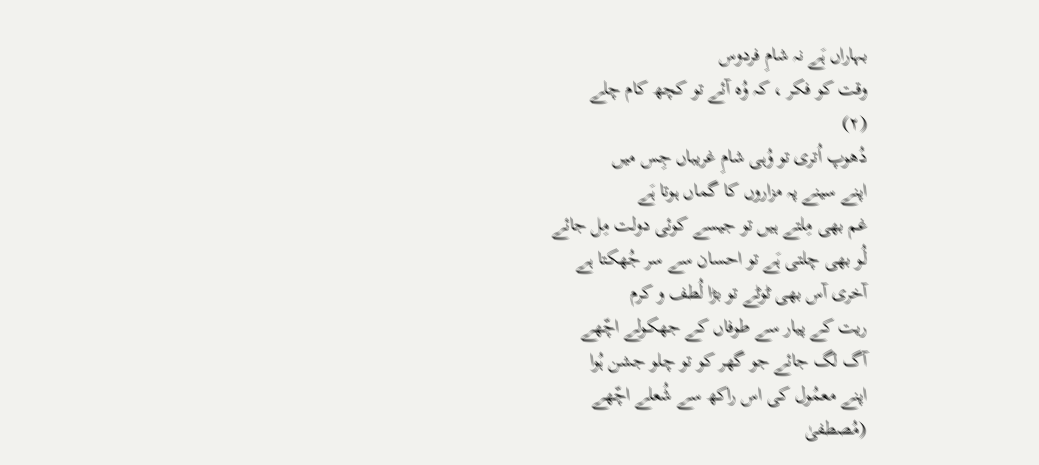بہاراں ہَے نہ شامِ فردوس
وقت کو فکر ، کہ وُہ آئے تو کچھ کام چلے
(۲)
دُھوپ اُتری تو وُہی شامِ غریباں جِس میں
اپنے سینے پہ مزاروں کا گماں ہوتا ہَے
غم بھی مِلتے ہیں تو جیسے کوئی دولت مِل جائے
لُو بھی چلتی ہَے تو احسان سے سر جُھکتا ہے
آخری آس بھی ٹوٹے تو بڑا لُطف و کرم
ریت کے پیار سے طوفاں کے جھکولے اچّھے
آگ لگ جائے جو گھر کو تو چلو جشن ہُوا
اپنے معمُول کی اس راکھ سے شُعلے اچّھے
(مُصطفیٰ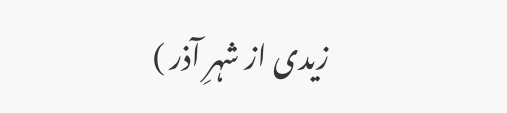زیدی از شہرِ آذر )